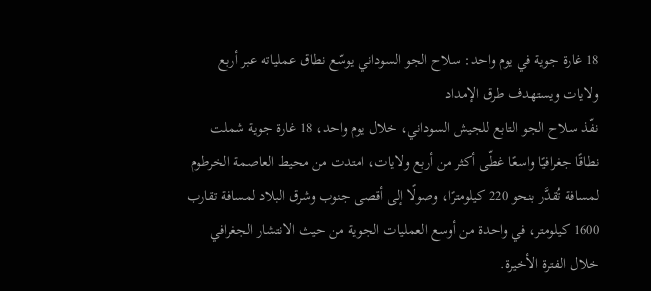18 غارة جوية في يوم واحد: سلاح الجو السوداني يوسّع نطاق عملياته عبر أربع ولايات ويستهدف طرق الإمداد
نفّذ سلاح الجو التابع للجيش السوداني، خلال يوم واحد، 18 غارة جوية شملت نطاقًا جغرافيًا واسعًا غطّى أكثر من أربع ولايات، امتدت من محيط العاصمة الخرطوم لمسافة تُقدَّر بنحو 220 كيلومترًا، وصولًا إلى أقصى جنوب وشرق البلاد لمسافة تقارب 1600 كيلومتر، في واحدة من أوسع العمليات الجوية من حيث الانتشار الجغرافي خلال الفترة الأخيرة.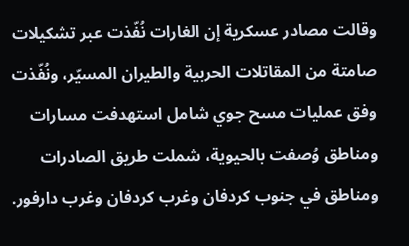وقالت مصادر عسكرية إن الغارات نُفّذت عبر تشكيلات صامتة من المقاتلات الحربية والطيران المسيّر، ونُفّذت وفق عمليات مسح جوي شامل استهدفت مسارات ومناطق وُصفت بالحيوية، شملت طريق الصادرات ومناطق في جنوب كردفان وغرب كردفان وغرب دارفور.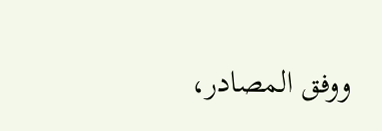ووفق المصادر،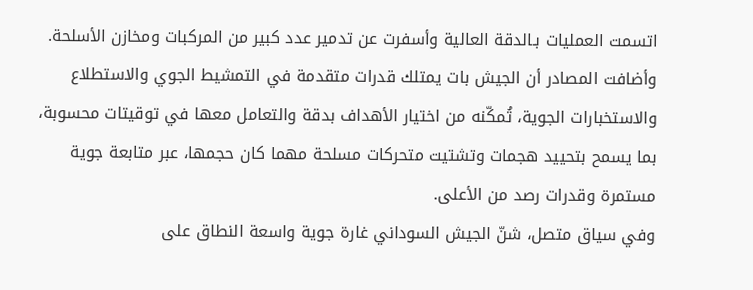اتسمت العمليات بـالدقة العالية وأسفرت عن تدمير عدد كبير من المركبات ومخازن الأسلحة.
وأضافت المصادر أن الجيش بات يمتلك قدرات متقدمة في التمشيط الجوي والاستطلاع والاستخبارات الجوية، تُمكّنه من اختيار الأهداف بدقة والتعامل معها في توقيتات محسوبة، بما يسمح بتحييد هجمات وتشتيت متحركات مسلحة مهما كان حجمها، عبر متابعة جوية مستمرة وقدرات رصد من الأعلى.
وفي سياق متصل، شنّ الجيش السوداني غارة جوية واسعة النطاق على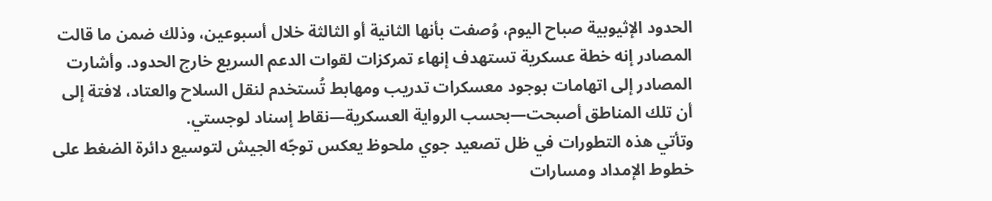الحدود الإثيوبية صباح اليوم، وُصفت بأنها الثانية أو الثالثة خلال أسبوعين، وذلك ضمن ما قالت المصادر إنه خطة عسكرية تستهدف إنهاء تمركزات لقوات الدعم السريع خارج الحدود. وأشارت المصادر إلى اتهامات بوجود معسكرات تدريب ومهابط تُستخدم لنقل السلاح والعتاد، لافتة إلى أن تلك المناطق أصبحت—بحسب الرواية العسكرية—نقاط إسناد لوجستي.
وتأتي هذه التطورات في ظل تصعيد جوي ملحوظ يعكس توجّه الجيش لتوسيع دائرة الضغط على خطوط الإمداد ومسارات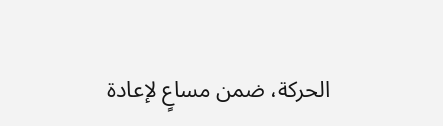الحركة، ضمن مساعٍ لإعادة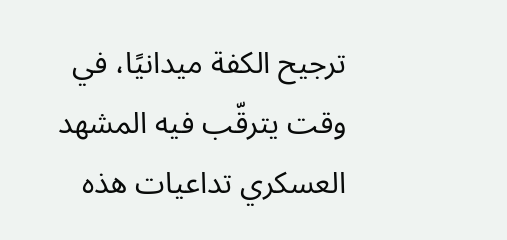ترجيح الكفة ميدانيًا، في وقت يترقّب فيه المشهد العسكري تداعيات هذه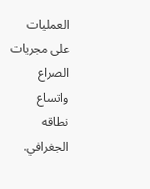العمليات على مجريات الصراع واتساع نطاقه الجغرافي.